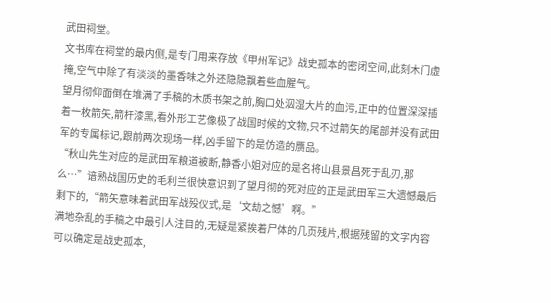武田祠堂。
文书库在祠堂的最内侧,是专门用来存放《甲州军记》战史孤本的密闭空间,此刻木门虚掩,空气中除了有淡淡的墨香味之外还隐隐飘着些血腥气。
望月彻仰面倒在堆满了手稿的木质书架之前,胸口处泅湿大片的血污,正中的位置深深插着一枚箭矢,箭杆漆黑,看外形工艺像极了战国时候的文物,只不过箭矢的尾部并没有武田军的专属标记,跟前两次现场一样,凶手留下的是仿造的赝品。
“秋山先生对应的是武田军粮道被断,静香小姐对应的是名将山县景昌死于乱刃,那么…”谙熟战国历史的毛利兰很快意识到了望月彻的死对应的正是武田军三大遗憾最后剩下的,“箭矢意味着武田军战殁仪式,是‘文劫之憾’啊。”
满地杂乱的手稿之中最引人注目的,无疑是紧挨着尸体的几页残片,根据残留的文字内容可以确定是战史孤本,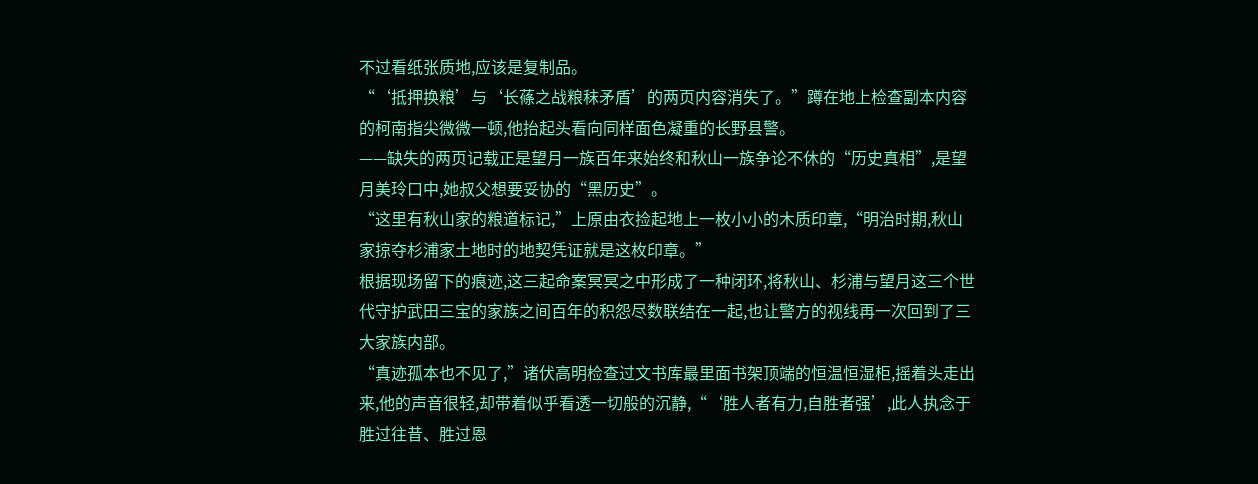不过看纸张质地,应该是复制品。
“‘抵押换粮’与‘长蓧之战粮秣矛盾’的两页内容消失了。”蹲在地上检查副本内容的柯南指尖微微一顿,他抬起头看向同样面色凝重的长野县警。
——缺失的两页记载正是望月一族百年来始终和秋山一族争论不休的“历史真相”,是望月美玲口中,她叔父想要妥协的“黑历史”。
“这里有秋山家的粮道标记,”上原由衣捡起地上一枚小小的木质印章,“明治时期,秋山家掠夺杉浦家土地时的地契凭证就是这枚印章。”
根据现场留下的痕迹,这三起命案冥冥之中形成了一种闭环,将秋山、杉浦与望月这三个世代守护武田三宝的家族之间百年的积怨尽数联结在一起,也让警方的视线再一次回到了三大家族内部。
“真迹孤本也不见了,”诸伏高明检查过文书库最里面书架顶端的恒温恒湿柜,摇着头走出来,他的声音很轻,却带着似乎看透一切般的沉静,“‘胜人者有力,自胜者强’,此人执念于胜过往昔、胜过恩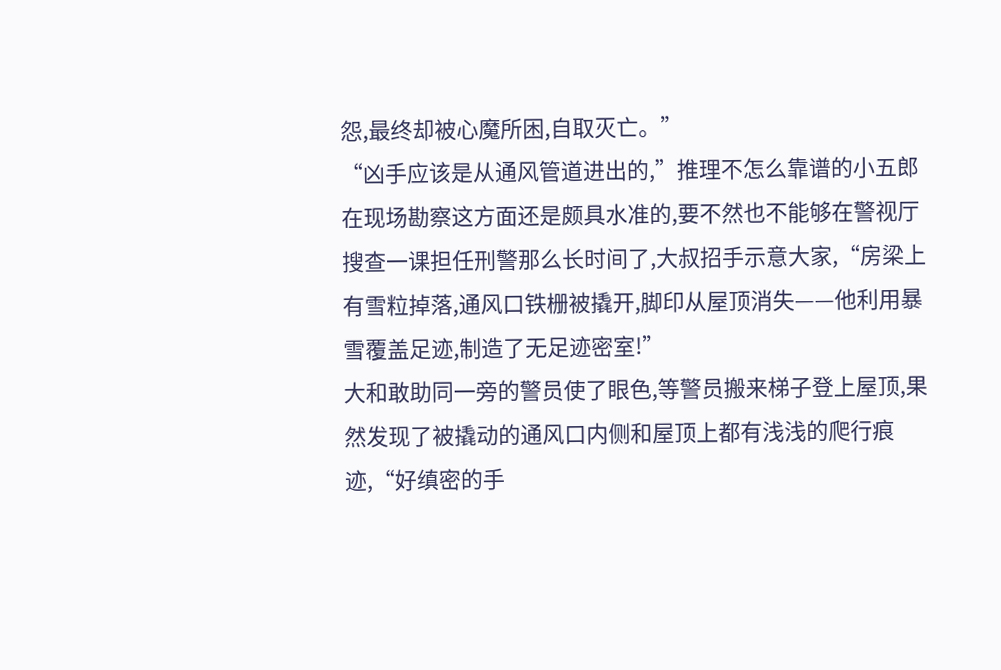怨,最终却被心魔所困,自取灭亡。”
“凶手应该是从通风管道进出的,”推理不怎么靠谱的小五郎在现场勘察这方面还是颇具水准的,要不然也不能够在警视厅搜查一课担任刑警那么长时间了,大叔招手示意大家,“房梁上有雪粒掉落,通风口铁栅被撬开,脚印从屋顶消失——他利用暴雪覆盖足迹,制造了无足迹密室!”
大和敢助同一旁的警员使了眼色,等警员搬来梯子登上屋顶,果然发现了被撬动的通风口内侧和屋顶上都有浅浅的爬行痕迹,“好缜密的手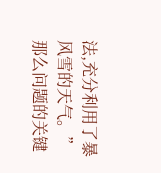法,充分利用了暴风雪的天气。”
那么问题的关键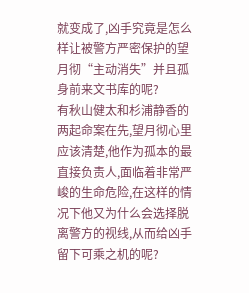就变成了,凶手究竟是怎么样让被警方严密保护的望月彻“主动消失”并且孤身前来文书库的呢?
有秋山健太和杉浦静香的两起命案在先,望月彻心里应该清楚,他作为孤本的最直接负责人,面临着非常严峻的生命危险,在这样的情况下他又为什么会选择脱离警方的视线,从而给凶手留下可乘之机的呢?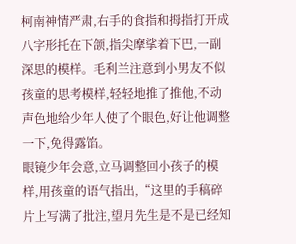柯南神情严肃,右手的食指和拇指打开成八字形托在下颌,指尖摩挲着下巴,一副深思的模样。毛利兰注意到小男友不似孩童的思考模样,轻轻地推了推他,不动声色地给少年人使了个眼色,好让他调整一下,免得露馅。
眼镜少年会意,立马调整回小孩子的模样,用孩童的语气指出,“这里的手稿碎片上写满了批注,望月先生是不是已经知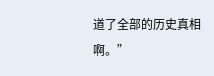道了全部的历史真相啊。”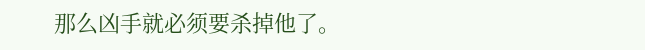那么凶手就必须要杀掉他了。